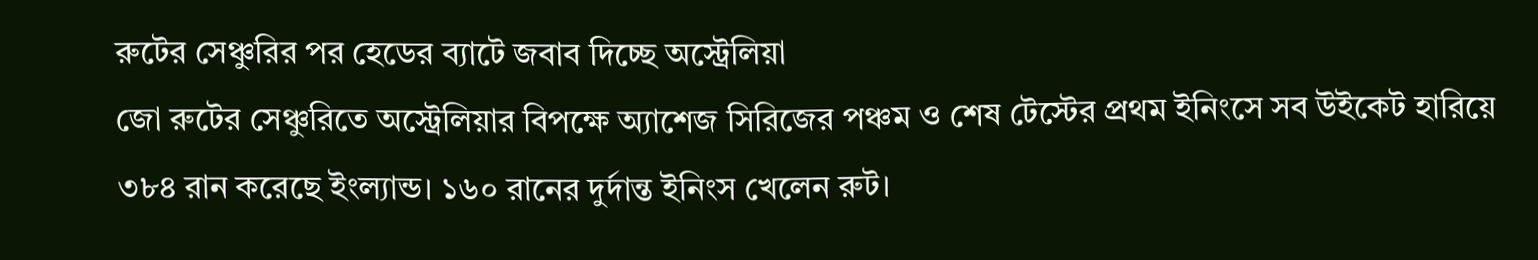রুটের সেঞ্চুরির পর হেডের ব্যাটে জবাব দিচ্ছে অস্ট্রেলিয়া
জো রুটের সেঞ্চুরিতে অস্ট্রেলিয়ার বিপক্ষে অ্যাশেজ সিরিজের পঞ্চম ও শেষ টেস্টের প্রথম ইনিংসে সব উইকেট হারিয়ে ৩৮৪ রান করেছে ইংল্যান্ড। ১৬০ রানের দুর্দান্ত ইনিংস খেলেন রুট।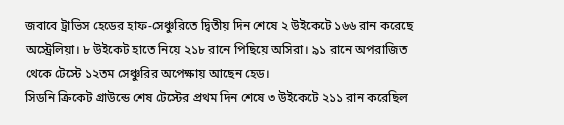জবাবে ট্রাভিস হেডের হাফ-সেঞ্চুরিতে দ্বিতীয় দিন শেষে ২ উইকেটে ১৬৬ রান করেছে অস্ট্রেলিয়া। ৮ উইকেট হাতে নিয়ে ২১৮ রানে পিছিয়ে অসিরা। ৯১ রানে অপরাজিত থেকে টেস্টে ১২তম সেঞ্চুরির অপেক্ষায় আছেন হেড।
সিডনি ক্রিকেট গ্রাউন্ডে শেষ টেস্টের প্রথম দিন শেষে ৩ উইকেটে ২১১ রান করেছিল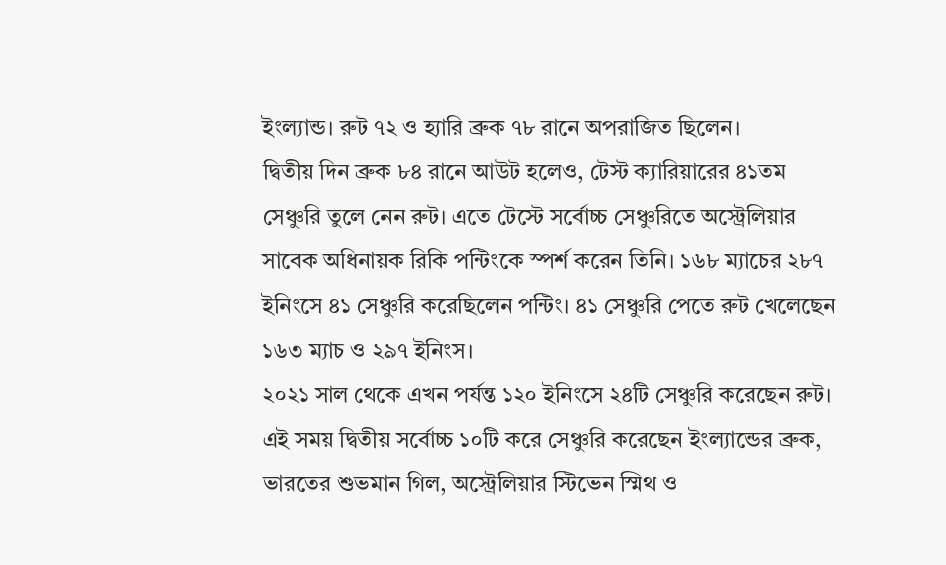ইংল্যান্ড। রুট ৭২ ও হ্যারি ব্রুক ৭৮ রানে অপরাজিত ছিলেন।
দ্বিতীয় দিন ব্রুক ৮৪ রানে আউট হলেও, টেস্ট ক্যারিয়ারের ৪১তম সেঞ্চুরি তুলে নেন রুট। এতে টেস্টে সর্বোচ্চ সেঞ্চুরিতে অস্ট্রেলিয়ার সাবেক অধিনায়ক রিকি পন্টিংকে স্পর্শ করেন তিনি। ১৬৮ ম্যাচের ২৮৭ ইনিংসে ৪১ সেঞ্চুরি করেছিলেন পন্টিং। ৪১ সেঞ্চুরি পেতে রুট খেলেছেন ১৬৩ ম্যাচ ও ২৯৭ ইনিংস।
২০২১ সাল থেকে এখন পর্যন্ত ১২০ ইনিংসে ২৪টি সেঞ্চুরি করেছেন রুট। এই সময় দ্বিতীয় সর্বোচ্চ ১০টি করে সেঞ্চুরি করেছেন ইংল্যান্ডের ব্রুক, ভারতের শুভমান গিল, অস্ট্রেলিয়ার স্টিভেন স্মিথ ও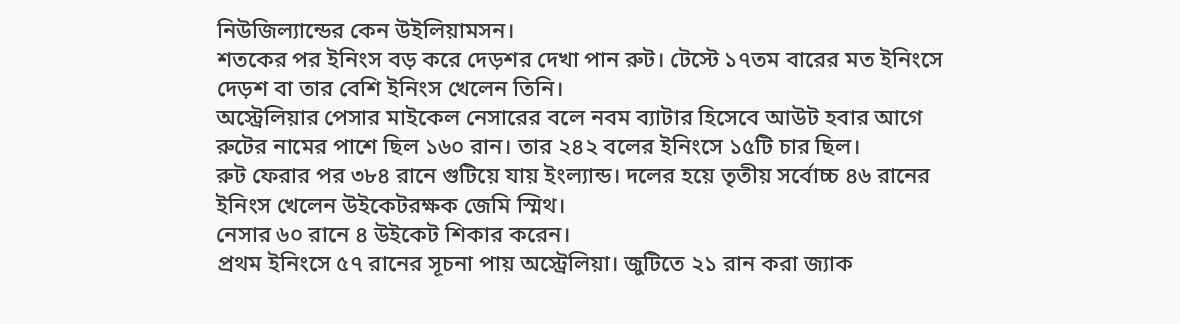নিউজিল্যান্ডের কেন উইলিয়ামসন।
শতকের পর ইনিংস বড় করে দেড়শর দেখা পান রুট। টেস্টে ১৭তম বারের মত ইনিংসে দেড়শ বা তার বেশি ইনিংস খেলেন তিনি।
অস্ট্রেলিয়ার পেসার মাইকেল নেসারের বলে নবম ব্যাটার হিসেবে আউট হবার আগে রুটের নামের পাশে ছিল ১৬০ রান। তার ২৪২ বলের ইনিংসে ১৫টি চার ছিল।
রুট ফেরার পর ৩৮৪ রানে গুটিয়ে যায় ইংল্যান্ড। দলের হয়ে তৃতীয় সর্বোচ্চ ৪৬ রানের ইনিংস খেলেন উইকেটরক্ষক জেমি স্মিথ।
নেসার ৬০ রানে ৪ উইকেট শিকার করেন।
প্রথম ইনিংসে ৫৭ রানের সূচনা পায় অস্ট্রেলিয়া। জুটিতে ২১ রান করা জ্যাক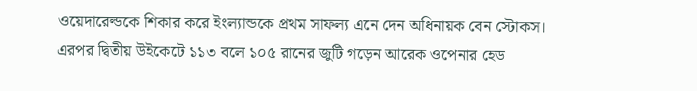ওয়েদারেল্ডকে শিকার করে ইংল্যান্ডকে প্রথম সাফল্য এনে দেন অধিনায়ক বেন স্টোকস।
এরপর দ্বিতীয় উইকেটে ১১৩ বলে ১০৫ রানের জুটি গড়েন আরেক ওপেনার হেড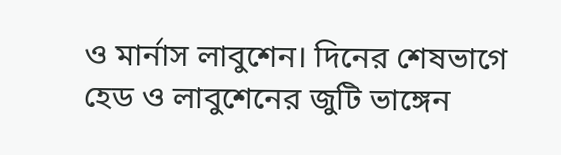ও মার্নাস লাবুশেন। দিনের শেষভাগে হেড ও লাবুশেনের জুটি ভাঙ্গেন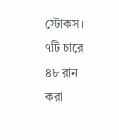স্টোকস। ৭টি চারে ৪৮ রান করা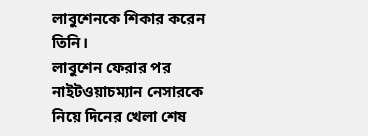লাবুশেনকে শিকার করেন তিনি।
লাবুশেন ফেরার পর নাইটওয়াচম্যান নেসারকে নিয়ে দিনের খেলা শেষ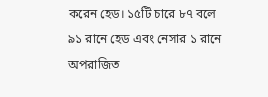করেন হেড। ১৫টি চারে ৮৭ বলে ৯১ রানে হেড এবং নেসার ১ রানে অপরাজিত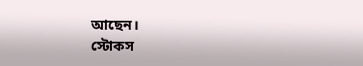আছেন।
স্টোকস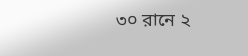৩০ রানে ২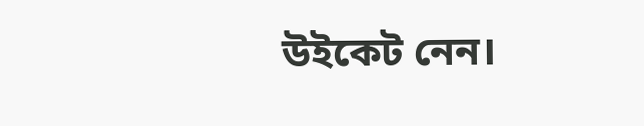উইকেট নেন।